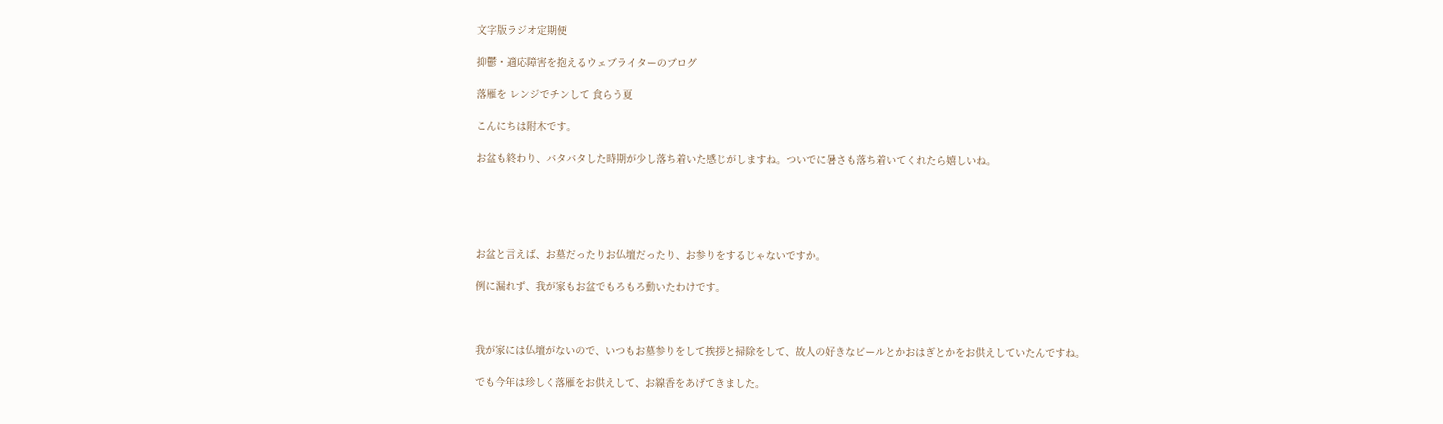文字版ラジオ定期便

抑鬱・適応障害を抱えるウェブライターのブログ

落雁を レンジでチンして 食らう夏

こんにちは附木です。

お盆も終わり、バタバタした時期が少し落ち着いた感じがしますね。ついでに暑さも落ち着いてくれたら嬉しいね。





お盆と言えば、お墓だったりお仏壇だったり、お参りをするじゃないですか。

例に漏れず、我が家もお盆でもろもろ動いたわけです。



我が家には仏壇がないので、いつもお墓参りをして挨拶と掃除をして、故人の好きなビールとかおはぎとかをお供えしていたんですね。

でも今年は珍しく落雁をお供えして、お線香をあげてきました。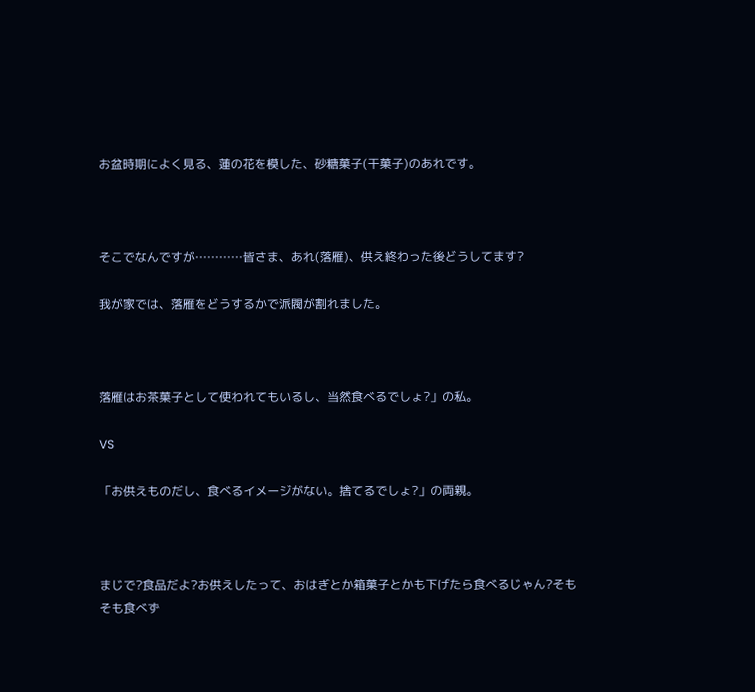お盆時期によく見る、蓮の花を模した、砂糖菓子(干菓子)のあれです。



そこでなんですが…………皆さま、あれ(落雁)、供え終わった後どうしてます?

我が家では、落雁をどうするかで派閥が割れました。



落雁はお茶菓子として使われてもいるし、当然食べるでしょ?」の私。

VS

「お供えものだし、食べるイメージがない。捨てるでしょ?」の両親。



まじで?食品だよ?お供えしたって、おはぎとか箱菓子とかも下げたら食べるじゃん?そもそも食べず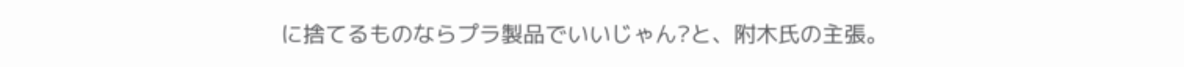に捨てるものならプラ製品でいいじゃん?と、附木氏の主張。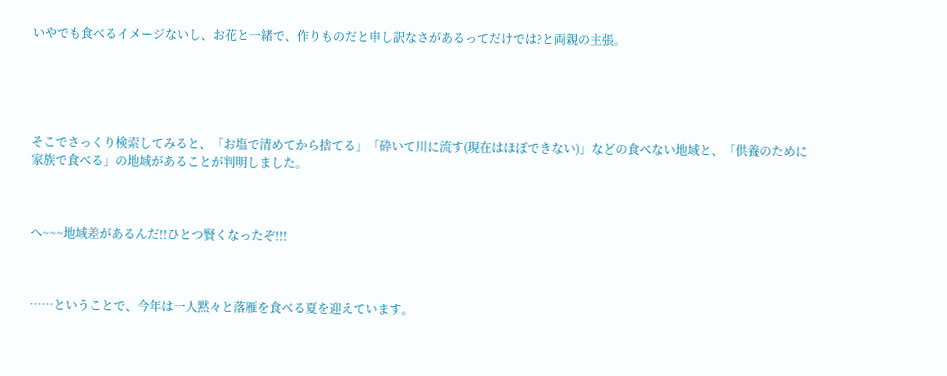いやでも食べるイメージないし、お花と一緒で、作りものだと申し訳なさがあるってだけでは?と両親の主張。





そこでさっくり検索してみると、「お塩で清めてから捨てる」「砕いて川に流す(現在はほぼできない)」などの食べない地域と、「供養のために家族で食べる」の地域があることが判明しました。



へ~~~地域差があるんだ!!ひとつ賢くなったぞ!!!



……ということで、今年は一人黙々と落雁を食べる夏を迎えています。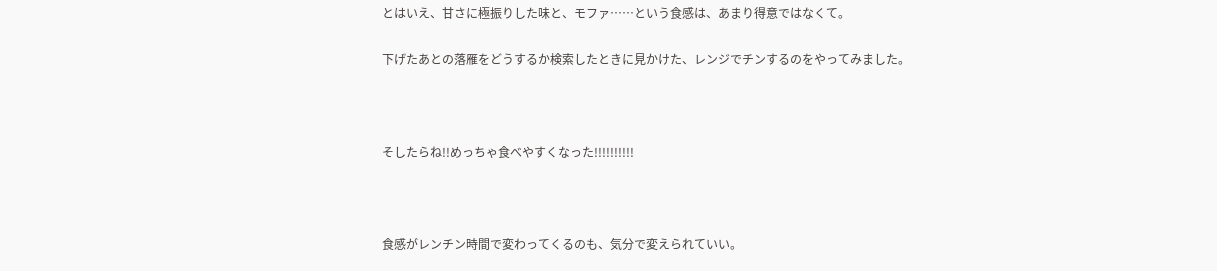とはいえ、甘さに極振りした味と、モファ……という食感は、あまり得意ではなくて。

下げたあとの落雁をどうするか検索したときに見かけた、レンジでチンするのをやってみました。



そしたらね!!めっちゃ食べやすくなった!!!!!!!!!!



食感がレンチン時間で変わってくるのも、気分で変えられていい。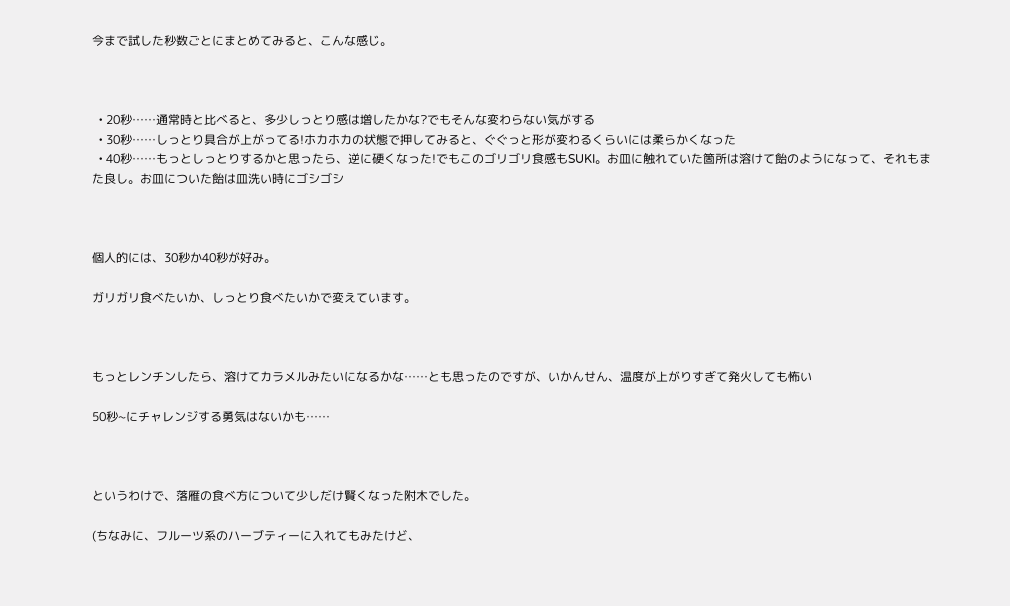今まで試した秒数ごとにまとめてみると、こんな感じ。



  • 20秒……通常時と比べると、多少しっとり感は増したかな?でもそんな変わらない気がする
  • 30秒……しっとり具合が上がってる!ホカホカの状態で押してみると、ぐぐっと形が変わるくらいには柔らかくなった
  • 40秒……もっとしっとりするかと思ったら、逆に硬くなった!でもこのゴリゴリ食感もSUKI。お皿に触れていた箇所は溶けて飴のようになって、それもまた良し。お皿についた飴は皿洗い時にゴシゴシ



個人的には、30秒か40秒が好み。

ガリガリ食べたいか、しっとり食べたいかで変えています。



もっとレンチンしたら、溶けてカラメルみたいになるかな……とも思ったのですが、いかんせん、温度が上がりすぎて発火しても怖い

50秒~にチャレンジする勇気はないかも……



というわけで、落雁の食べ方について少しだけ賢くなった附木でした。

(ちなみに、フルーツ系のハーブティーに入れてもみたけど、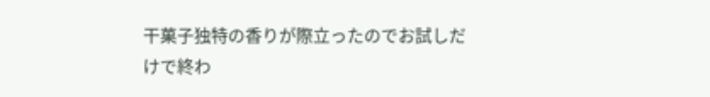干菓子独特の香りが際立ったのでお試しだけで終わ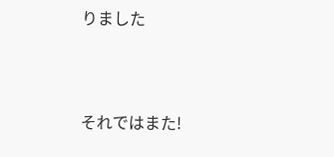りました



それではまた!